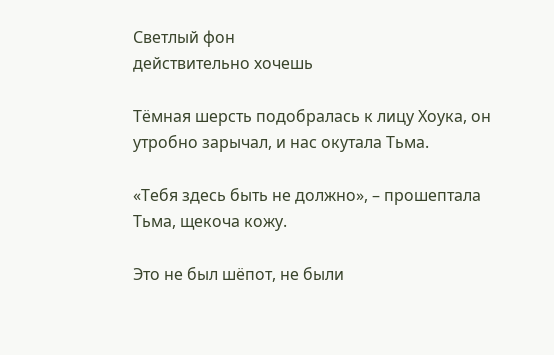Светлый фон
действительно хочешь

Тёмная шерсть подобралась к лицу Хоука, он утробно зарычал, и нас окутала Тьма.

«Тебя здесь быть не должно», – прошептала Тьма, щекоча кожу.

Это не был шёпот, не были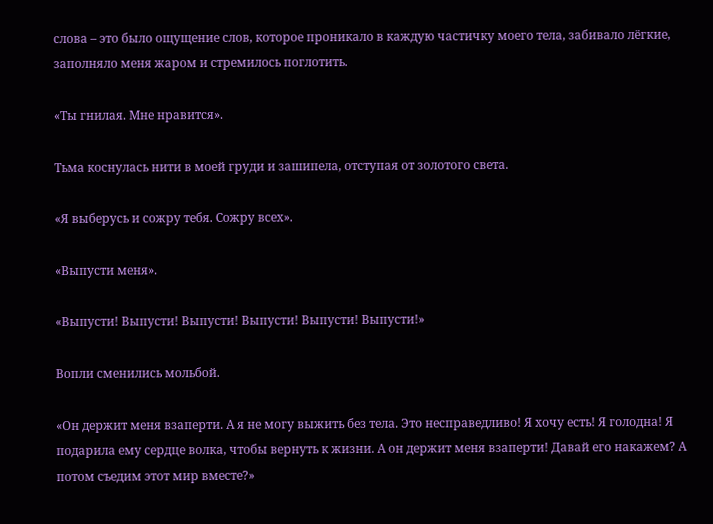слова – это было ощущение слов, которое проникало в каждую частичку моего тела, забивало лёгкие, заполняло меня жаром и стремилось поглотить.

«Ты гнилая. Мне нравится».

Тьма коснулась нити в моей груди и зашипела, отступая от золотого света.

«Я выберусь и сожру тебя. Сожру всех».

«Выпусти меня».

«Выпусти! Выпусти! Выпусти! Выпусти! Выпусти! Выпусти!»

Вопли сменились мольбой.

«Он держит меня взаперти. А я не могу выжить без тела. Это несправедливо! Я хочу есть! Я голодна! Я подарила ему сердце волка, чтобы вернуть к жизни. А он держит меня взаперти! Давай его накажем? А потом съедим этот мир вместе?»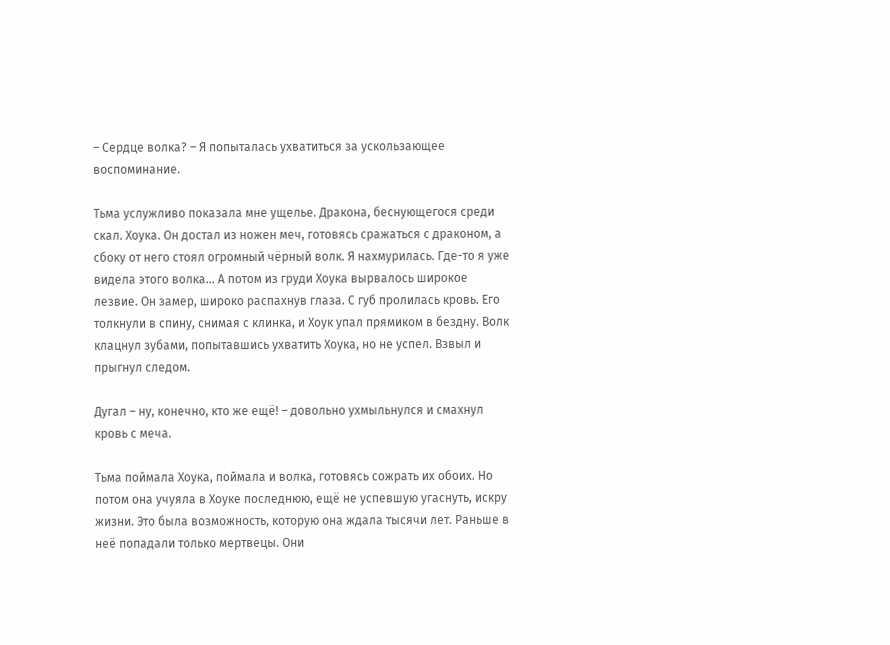– Сердце волка? – Я попыталась ухватиться за ускользающее воспоминание.

Тьма услужливо показала мне ущелье. Дракона, беснующегося среди скал. Хоука. Он достал из ножен меч, готовясь сражаться с драконом, а сбоку от него стоял огромный чёрный волк. Я нахмурилась. Где-то я уже видела этого волка… А потом из груди Хоука вырвалось широкое лезвие. Он замер, широко распахнув глаза. С губ пролилась кровь. Его толкнули в спину, снимая с клинка, и Хоук упал прямиком в бездну. Волк клацнул зубами, попытавшись ухватить Хоука, но не успел. Взвыл и прыгнул следом.

Дугал – ну, конечно, кто же ещё! – довольно ухмыльнулся и смахнул кровь с меча.

Тьма поймала Хоука, поймала и волка, готовясь сожрать их обоих. Но потом она учуяла в Хоуке последнюю, ещё не успевшую угаснуть, искру жизни. Это была возможность, которую она ждала тысячи лет. Раньше в неё попадали только мертвецы. Они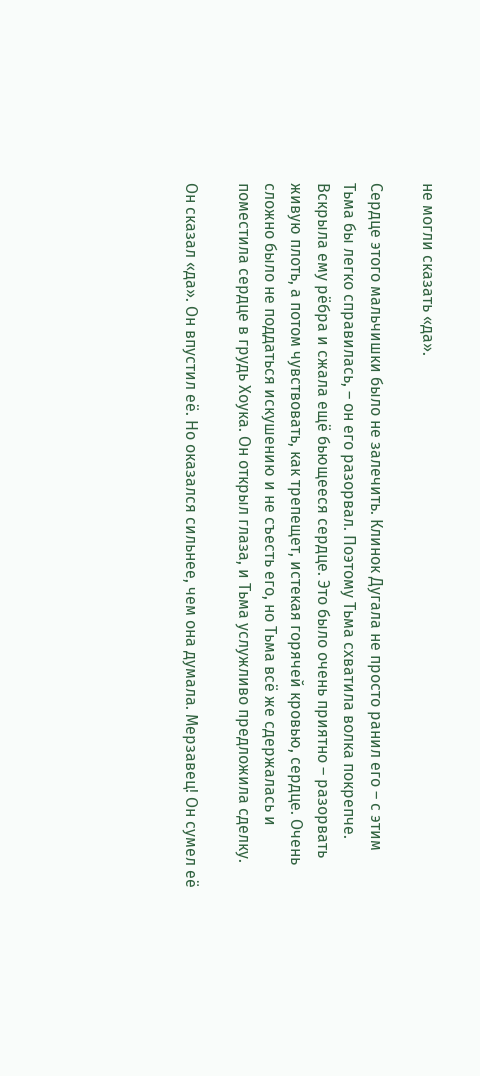не могли сказать «да».

Сердце этого мальчишки было не залечить. Клинок Дугала не просто ранил его – с этим Тьма бы легко справилась, – он его разорвал. Поэтому Тьма схватила волка покрепче. Вскрыла ему рёбра и сжала ещё бьющееся сердце. Это было очень приятно – разорвать живую плоть, а потом чувствовать, как трепещет, истекая горячей кровью, сердце. Очень сложно было не поддаться искушению и не съесть его, но Тьма всё же сдержалась и поместила сердце в грудь Хоука. Он открыл глаза, и Тьма услужливо предложила сделку.

Он сказал «да». Он впустил её. Но оказался сильнее, чем она думала. Мерзавец! Он сумел её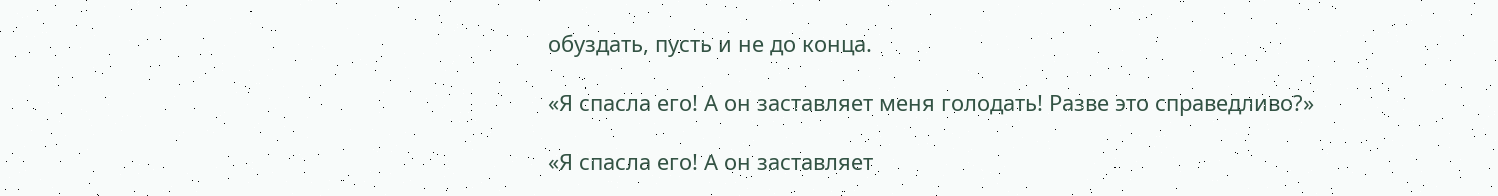обуздать, пусть и не до конца.

«Я спасла его! А он заставляет меня голодать! Разве это справедливо?»

«Я спасла его! А он заставляет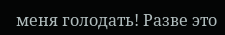меня голодать! Разве это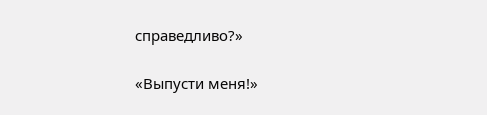справедливо?»

«Выпусти меня!»